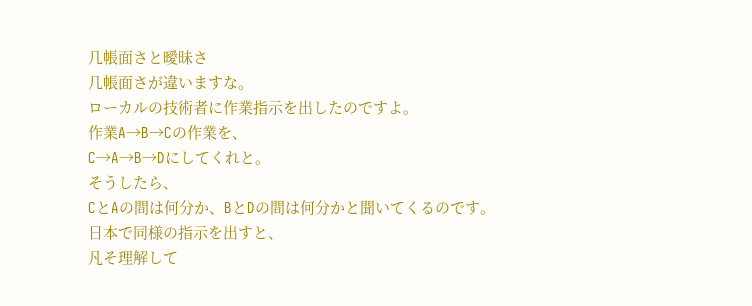几帳面さと曖昧さ
几帳面さが違いますな。
ローカルの技術者に作業指示を出したのですよ。
作業A→B→Cの作業を、
C→A→B→Dにしてくれと。
そうしたら、
CとAの間は何分か、BとDの間は何分かと聞いてくるのです。
日本で同様の指示を出すと、
凡そ理解して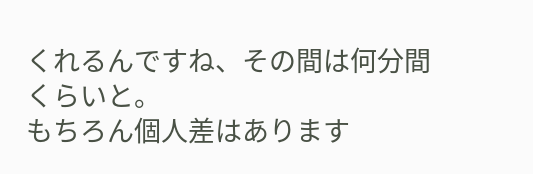くれるんですね、その間は何分間くらいと。
もちろん個人差はあります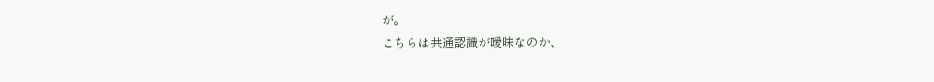が。
こちらは共通認識が曖昧なのか、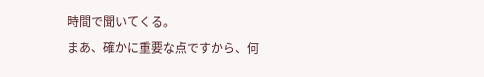時間で聞いてくる。
まあ、確かに重要な点ですから、何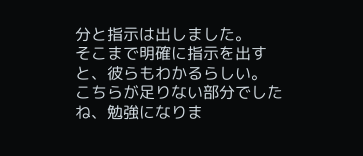分と指示は出しました。
そこまで明確に指示を出すと、彼らもわかるらしい。
こちらが足りない部分でしたね、勉強になりま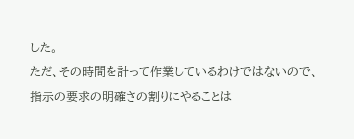した。
ただ、その時間を計って作業しているわけではないので、
指示の要求の明確さの割りにやることは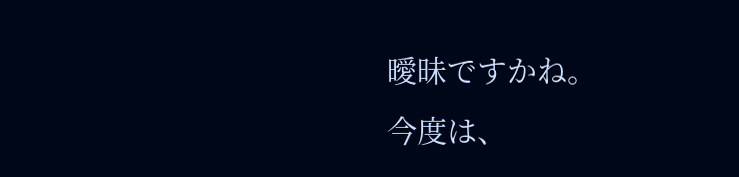曖昧ですかね。
今度は、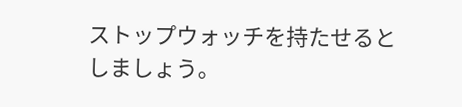ストップウォッチを持たせるとしましょう。